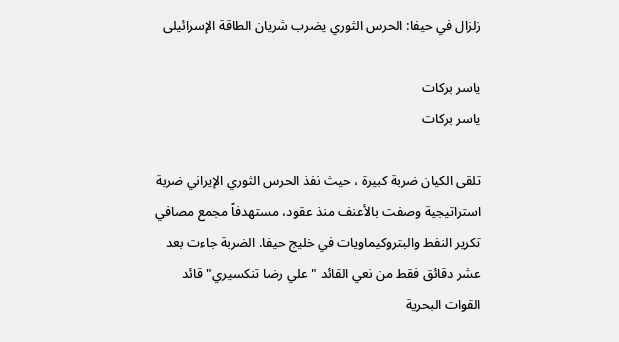زلزال في حيفا: الحرس الثوري يضرب شريان الطاقة الإسرائيلى

ياسر بركات
ياسر بركات

تلقى الكيان ضربة كبيرة ، حيث نفذ الحرس الثوري الإيراني ضربة استراتيجية وصفت بالأعنف منذ عقود، مستهدفاً مجمع مصافي تكرير النفط والبتروكيماويات في خليج حيفا. الضربة جاءت بعد عشر دقائق فقط من نعي القائد "علي رضا تنكسيري" قائد القوات البحرية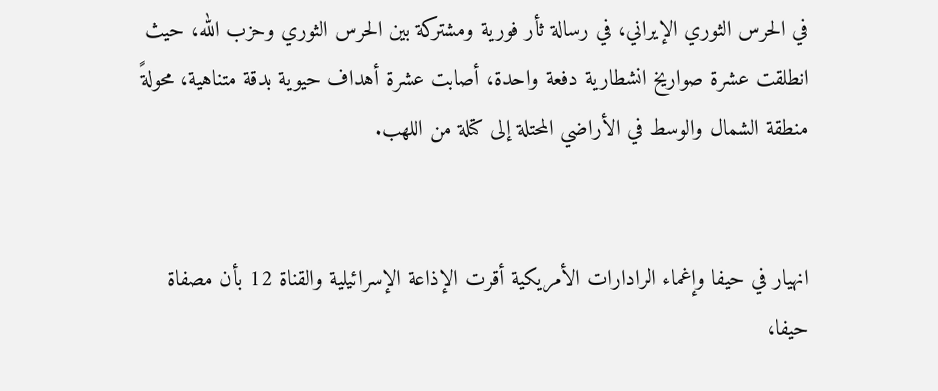في الحرس الثوري الإيراني، في رسالة ثأر فورية ومشتركة بين الحرس الثوري وحزب الله، حيث انطلقت عشرة صواريخ انشطارية دفعة واحدة، أصابت عشرة أهداف حيوية بدقة متناهية، محولةً منطقة الشمال والوسط في الأراضي المحتلة إلى كتلة من اللهب.


انهيار في حيفا وإغماء الرادارات الأمريكية أقرت الإذاعة الإسرائيلية والقناة 12 بأن مصفاة حيفا،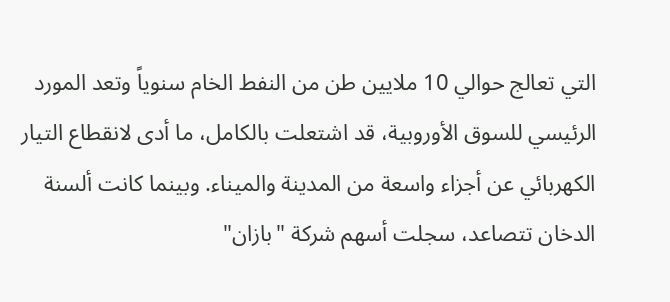التي تعالج حوالي 10 ملايين طن من النفط الخام سنوياً وتعد المورد الرئيسي للسوق الأوروبية، قد اشتعلت بالكامل، ما أدى لانقطاع التيار الكهربائي عن أجزاء واسعة من المدينة والميناء. وبينما كانت ألسنة الدخان تتصاعد، سجلت أسهم شركة "بازان"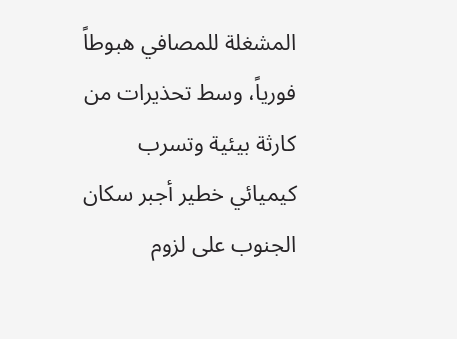المشغلة للمصافي هبوطاً فورياً، وسط تحذيرات من كارثة بيئية وتسرب كيميائي خطير أجبر سكان الجنوب على لزوم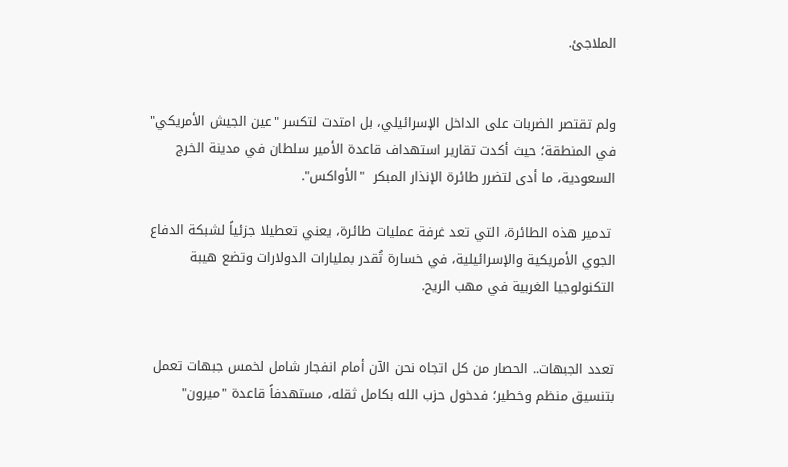الملاجئ.


ولم تقتصر الضربات على الداخل الإسرائيلي، بل امتدت لتكسر "عين الجيش الأمريكي" في المنطقة؛ حيث أكدت تقارير استهداف قاعدة الأمير سلطان في مدينة الخرج السعودية، ما أدى لتضرر طائرة الإنذار المبكر  "الأواكس".

 تدمير هذه الطائرة، التي تعد غرفة عمليات طائرة، يعني تعطيلا جزئياً لشبكة الدفاع الجوي الأمريكية والإسرائيلية، في خسارة تُقدر بمليارات الدولارات وتضع هيبة التكنولوجيا الغربية في مهب الريح.


تعدد الجبهات.. الحصار من كل اتجاه نحن الآن أمام انفجار شامل لخمس جبهات تعمل بتنسيق منظم وخطير؛ فدخول حزب الله بكامل ثقله، مستهدفاً قاعدة "ميرون"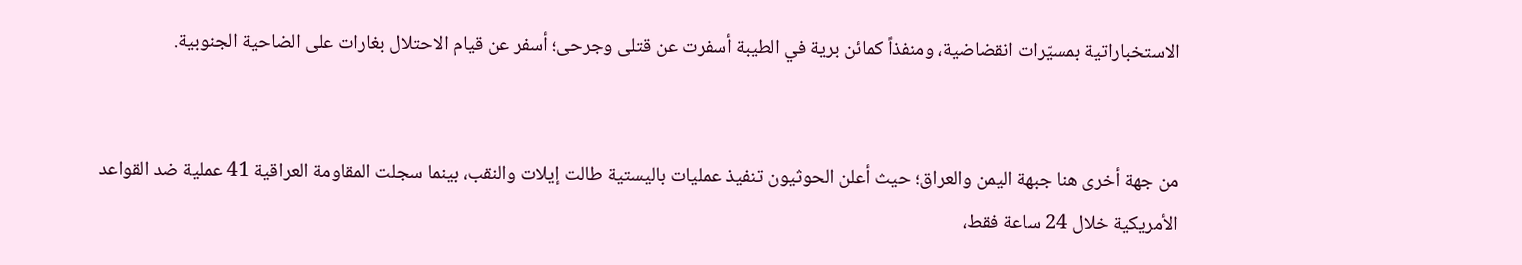الاستخباراتية بمسيّرات انقضاضية، ومنفذاً كمائن برية في الطيبة أسفرت عن قتلى وجرحى؛ أسفر عن قيام الاحتلال بغارات على الضاحية الجنوبية.


من جهة أخرى هنا جبهة اليمن والعراق؛ حيث أعلن الحوثيون تنفيذ عمليات باليستية طالت إيلات والنقب، بينما سجلت المقاومة العراقية 41 عملية ضد القواعد الأمريكية خلال 24 ساعة فقط،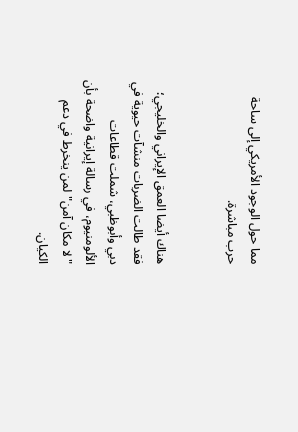مما حول الوجود الأمريكي إلى ساحة حرب مباشرة.


هناك أيضا العمق الإيراني والخليجي؛ فقد طالت الضربات منشآت حيوية في دبي وأبوظبي، شملت قطاعات الألومنيوم، في رسالة إيرانية واضحة بأن "لا مكان آمن" لمن ينخرط في دعم الكيان.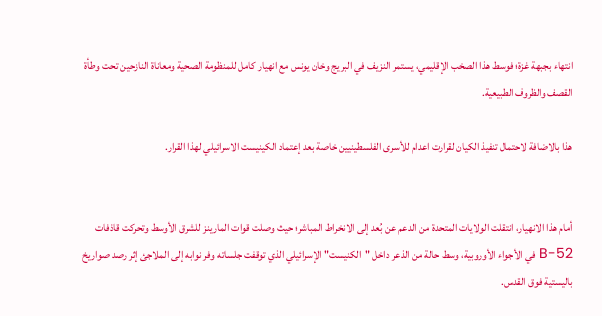انتهاء بجبهة غزة؛ فوسط هذا الصخب الإقليمي، يستمر النزيف في البريج وخان يونس مع انهيار كامل للمنظومة الصحية ومعاناة النازحين تحت وطأة القصف والظروف الطبيعية.

هذا بالاضافة لاحتمال تنفيذ الكيان لقرارت اعدام للأسرى الفلسطينيين خاصة بعد إعتماد الكينيست الاسرائيلي لهذا القرار.


أمام هذا الانهيار، انتقلت الولايات المتحدة من الدعم عن بُعد إلى الانخراط المباشر؛ حيث وصلت قوات المارينز للشرق الأوسط وتحركت قاذفات B-52 في الأجواء الأوروبية، وسط حالة من الذعر داخل "الكنيست" الإسرائيلي الذي توقفت جلساته وفر نوابه إلى الملاجئ إثر رصد صواريخ باليستية فوق القدس.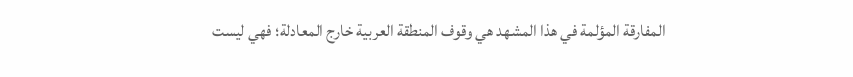المفارقة المؤلمة في هذا المشهد هي وقوف المنطقة العربية خارج المعادلة؛ فهي ليست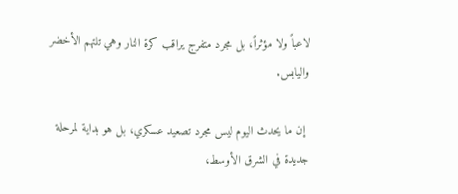لاعباً ولا مؤثراً، بل مجرد متفرج يراقب كرة النار وهي تلتهم الأخضر واليابس.

 إن ما يحدث اليوم ليس مجرد تصعيد عسكري، بل هو بداية لمرحلة جديدة في الشرق الأوسط،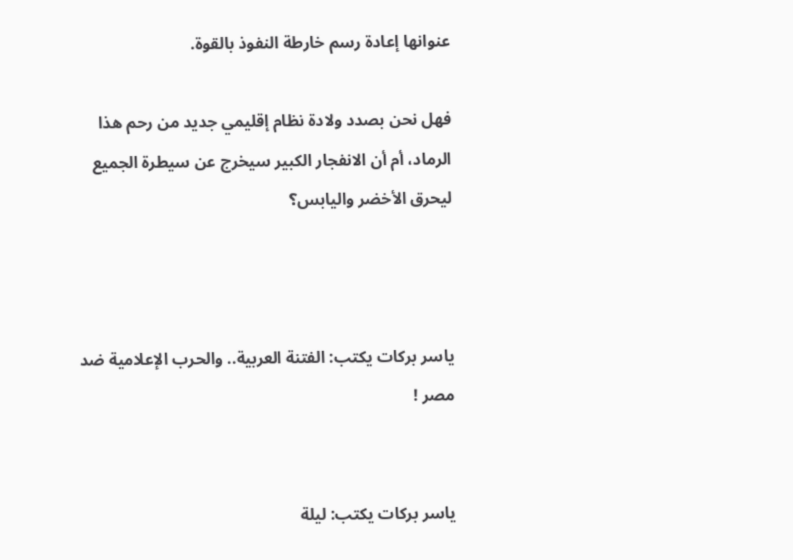عنوانها إعادة رسم خارطة النفوذ بالقوة.

فهل نحن بصدد ولادة نظام إقليمي جديد من رحم هذا الرماد، أم أن الانفجار الكبير سيخرج عن سيطرة الجميع ليحرق الأخضر واليابس؟



ياسر بركات يكتب: الفتنة العربية.. والحرب الإعلامية ضد مصر !


ياسر بركات يكتب: ليلة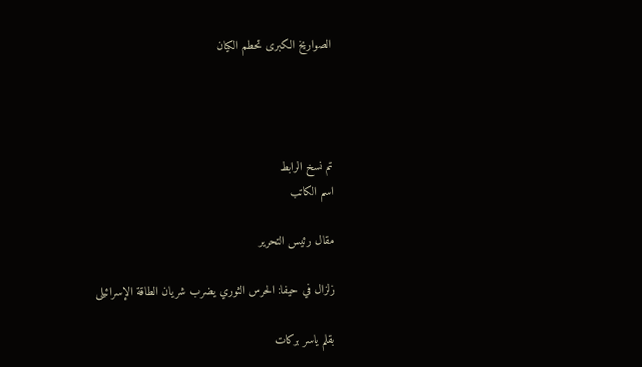الصواريخ الكبرى تحطم الكيان




تم نسخ الرابط
اسم الكاتب

مقال رئيس التحرير

زلزال في حيفا: الحرس الثوري يضرب شريان الطاقة الإسرائيلى

بقلم ياسر بركات